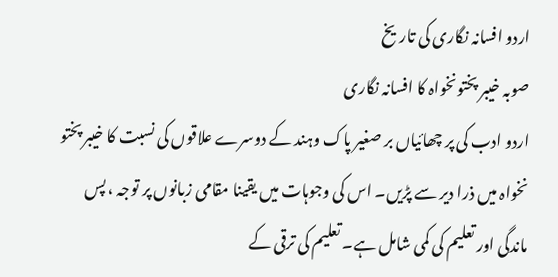اردو افسانہ نگاری کی تاریخ
صوبہ خیبر پختونخواہ کا افسانہ نگاری
اردو ادب کی پر چھائیاں بر صغیر پاک وہند کے دوسرے علاقوں کی نسبت کا خیبر پختو نخواہ میں ذرا دیر سے پڑیں۔ اس کی وجوہات میں یقینا مقامی زبانوں پر توجہ ، پس ماندگی اور تعلیم کی کمی شامل ہے۔ تعلیم کی ترقی کے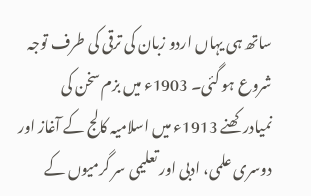ساتھ ہی یہاں اردو زبان کی ترقی کی طرف توجہ شروع ہو گئی۔ 1903ء میں بزم سخن کی نمیادرکھنے 1913ء میں اسلامیہ کالج کے آغاز اور دوسری علمی، ادبی اور تعلیمی سر گرمیوں کے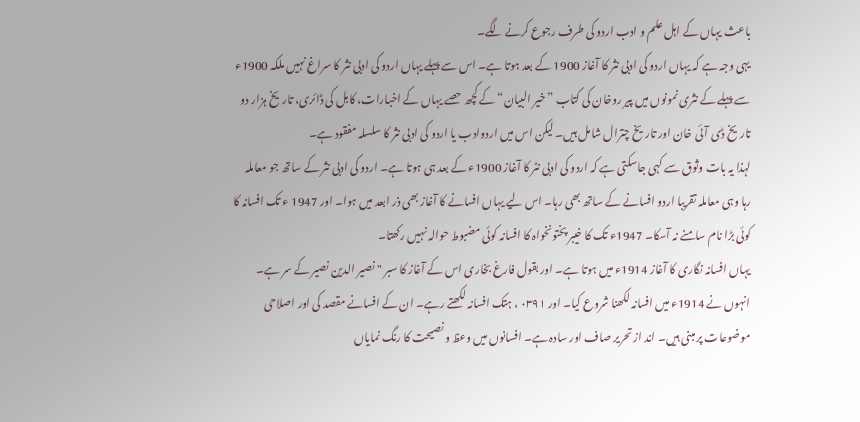باعث یہاں کے اہل علم و ادب اردو کی طرف رجوع کرنے لگے۔
یہی وجہ ہے کہ یہاں اردو کی ادبی نثر کا آغاز 1900 کے بعد ہوتا ہے۔ اس سے پہلے یہاں اردو کی ادبی نثر کا سراغ نہیں ملکہ 1900ء سے پہلے کے نثری نمونوں میں پیر روخان کی کتاب ”خیر البیان“ کے کچھ حصے یہاں کے اخبارات، کابل کی ڈائری، تاریخ ہزار دو تاریخ ڈی آئی خان اور تاریخ چترال شامل ہیں۔ لیکن اس میں اردوادب یا اردو کی ادبی نثر کا سلسلہ مفقود ہے۔
لہذا یہ بات وثوق سے کہی جاسکتی ہے کہ اردو کی ادبی نٹر کا آغاز 1900ء کے بعد ہی ہوتا ہے۔ اردو کی ادبی نثر کے ساتھ جو معاملہ رہا وہی معاملہ تقریبا اردو افسانے کے ساتھ بھی رہا۔ اس لیے یہاں افسانے کا آغاز بھی ذر ابعد میں ہوا۔ اور 1947 ء تک افسانہ کا کوئی بڑا نام سامنے نہ آسکا۔ 1947ء تک کا خیبر پختونخواہ کا افسانہ کوئی مضبوط حوالہ نہیں رکھتا۔
یہاں افسانہ نگاری کا آغاز 1914ء میں ہوتا ہے۔ اور بقول فارغ بخاری اس کے آغاز کا سبر " نصیر الدین نصیر کے سر ہے۔ انہوں نے 1914ء میں افسانہ لکھنا شروع کیا۔ اور ۰۳۹۱ ، ہتک افسانہ لکھتے رہے۔ ان کے افسانے مقصد کی اور اصلاحی موضوعات پر مبنی ہیں۔ اند از تحریر صاف اور سادہ ہے۔ افسانوں میں وعظ و نصیحت کا رنگ نمایاں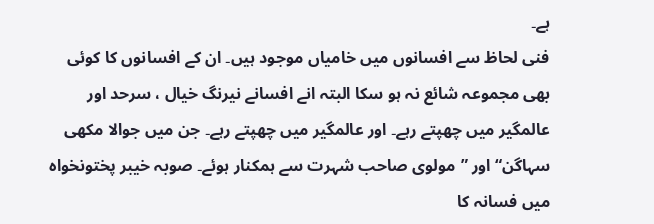ہے۔
فنی لحاظ سے افسانوں میں خامیاں موجود ہیں۔ ان کے افسانوں کا کوئی بھی مجموعہ شائع نہ ہو سکا البتہ انے افسانے نیرنگ خیال ، سرحد اور عالمگیر میں چھپتے رہے۔ اور عالمگیر میں چھپتے رہے۔ جن میں جوالا مکھی سہاگن“ اور ”مولوی صاحب شہرت سے ہمکنار ہوئے۔ صوبہ خیبر پختونخواہ میں فسانہ کا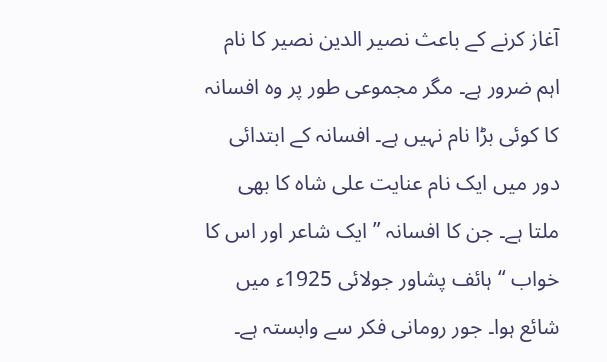آغاز کرنے کے باعث نصیر الدین نصیر کا نام اہم ضرور ہے۔ مگر مجموعی طور پر وہ افسانہ کا کوئی بڑا نام نہیں ہے۔ افسانہ کے ابتدائی دور میں ایک نام عنایت علی شاہ کا بھی ملتا ہے۔ جن کا افسانہ ” ایک شاعر اور اس کا خواب “ ہائف پشاور جولائی 1925ء میں شائع ہوا۔ جور رومانی فکر سے وابستہ ہے۔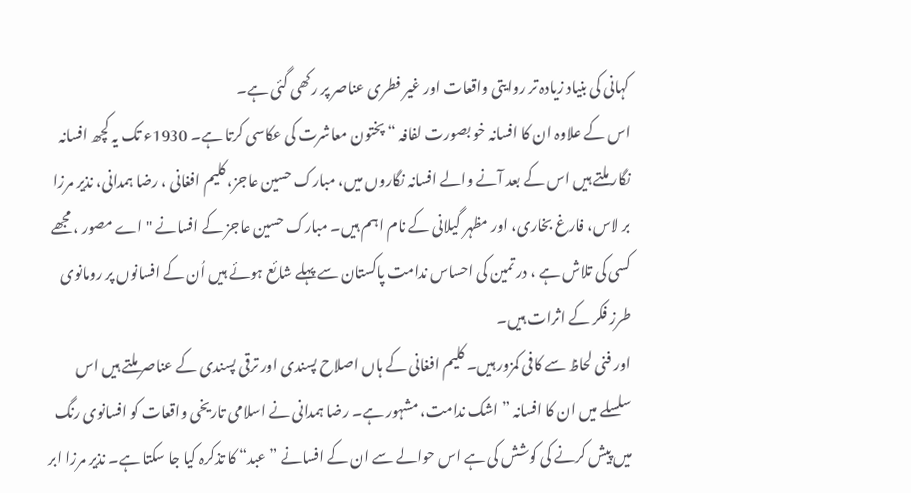کہانی کی بنیاد زیادہ تر روایتی واقعات اور غیر فطری عناصر پر رکھی گئی ہے۔
اس کے علاوہ ان کا افسانہ خو بصورت لفافہ “ پختون معاشرت کی عکاسی کرتا ہے۔ 1930ء تک یہ کچھ افسانہ نگار ملتے ہیں اس کے بعد آنے والے افسانہ نگاروں میں، مبارک حسین عاجز، کلیم افغانی ، رضا ہمدانی، نذیر مرزا بر لاس، فارغ بخاری، اور مظہر گیلانی کے نام اہم ہیں۔ مبارک حسین عاجز کے افسانے "اے مصور ، مجھے کسی کی تلاش ہے ، در تمین کی احساس ندامت پاکستان سے پہلے شائع ہوئے ہیں اُن کے افسانوں پر رومانوی طرز فکر کے اثرات ہیں۔
اور فنی لحاظ سے کافی کمزور ہیں۔ کلیم افغانی کے ہاں اصلاح پسندی اور ترقی پسندی کے عناصر ملتے ہیں اس سلسلے میں ان کا افسانہ ” اشک ندامت، مشہور ہے۔ رضا ہمدانی نے اسلامی تاریخی واقعات کو افسانوی رنگ میں پیش کرنے کی کوشش کی ہے اس حوالے سے ان کے افسانے ”عبد“ کا تذکرہ کیا جا سکتا ہے۔ نذیر مرزا ابر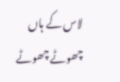لاس کے ہاں چھوٹے چھوٹے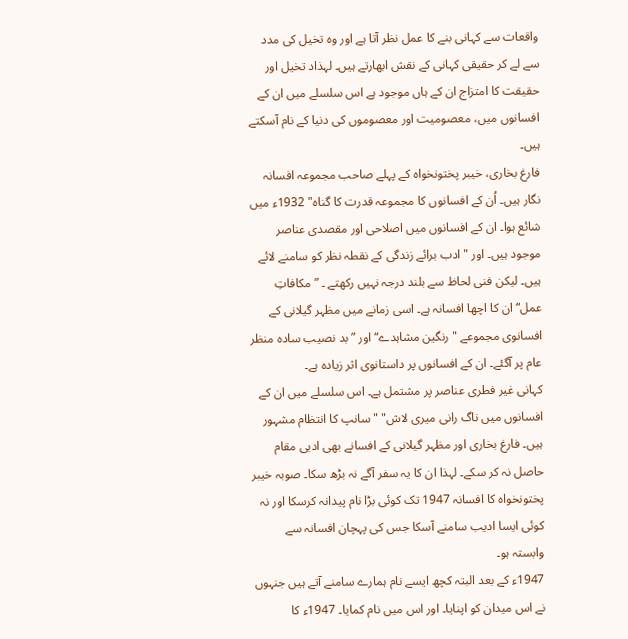واقعات سے کہانی بنے کا عمل نظر آتا ہے اور وہ تخیل کی مدد سے لے کر حقیقی کہانی کے نقش ابھارتے ہیں۔ لہذاد تخیل اور حقیقت کا امتزاج ان کے ہاں موجود ہے اس سلسلے میں ان کے افسانوں میں، معصومیت اور معصوموں کی دنیا کے نام آسکتے ہیں۔
فارغ بخاری، خیبر پختونخواہ کے پہلے صاحب مجموعہ افسانہ نگار ہیں۔ اُن کے افسانوں کا مجموعہ قدرت کا گناہ" 1932ء میں شائع ہوا۔ ان کے افسانوں میں اصلاحی اور مقصدی عناصر موجود ہیں۔ اور " ادب برائے زندگی کے نقطہ نظر کو سامنے لائے ہیں۔ لیکن فنی لحاظ سے بلند درجہ نہیں رکھتے ۔ ”مکافاتِ عمل“ ان کا اچھا افسانہ ہے۔ اسی زمانے میں مظہر گیلانی کے افسانوی مجموعے "رنگین مشاہدے“ اور ”بد نصیب سادہ منظر عام پر آگئے۔ ان کے افسانوں پر داستانوی اثر زیادہ ہے۔
کہانی غیر فطری عناصر پر مشتمل ہے۔ اس سلسلے میں ان کے افسانوں میں ناگ رانی میری لاش" "سانپ کا انتظام مشہور ہیں۔ فارغ بخاری اور مظہر گیلانی کے افسانے بھی ادبی مقام حاصل نہ کر سکے۔ لہذا ان کا یہ سفر آگے نہ بڑھ سکا۔ صوبہ خیبر پختونخواہ کا افسانہ 1947 تک کوئی بڑا نام پیدانہ کرسکا اور نہ کوئی ایسا ادیب سامنے آسکا جس کی پہچان افسانہ سے وابستہ ہو۔
1947ء کے بعد البتہ کچھ ایسے نام ہمارے سامنے آتے ہیں جنہوں نے اس میدان کو اپنایا۔ اور اس میں نام کمایا۔ 1947ء کا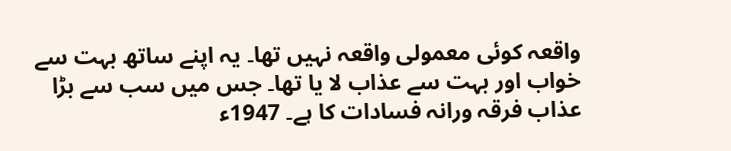واقعہ کوئی معمولی واقعہ نہیں تھا۔ یہ اپنے ساتھ بہت سے خواب اور بہت سے عذاب لا یا تھا۔ جس میں سب سے بڑا عذاب فرقہ ورانہ فسادات کا ہے۔ 1947ء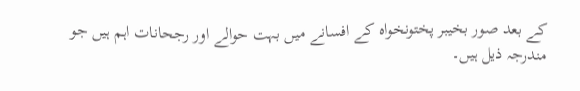کے بعد صور بخیبر پختونخواہ کے افسانے میں بہت حوالے اور رجحانات اہم ہیں جو مندرجہ ذیل ہیں۔